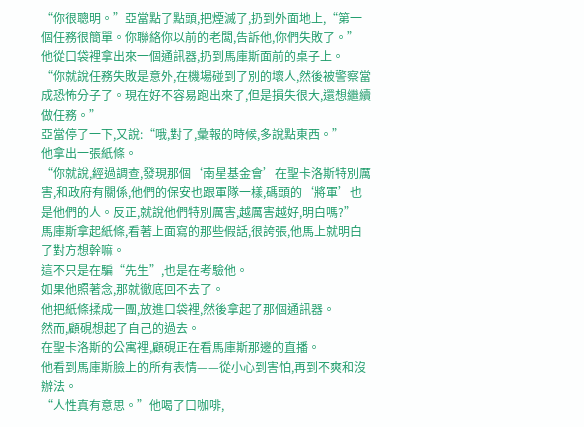“你很聰明。”亞當點了點頭,把煙滅了,扔到外面地上,“第一個任務很簡單。你聯絡你以前的老闆,告訴他,你們失敗了。”
他從口袋裡拿出來一個通訊器,扔到馬庫斯面前的桌子上。
“你就說任務失敗是意外,在機場碰到了別的壞人,然後被警察當成恐怖分子了。現在好不容易跑出來了,但是損失很大,還想繼續做任務。”
亞當停了一下,又說:“哦,對了,彙報的時候,多說點東西。”
他拿出一張紙條。
“你就說,經過調查,發現那個‘南星基金會’在聖卡洛斯特別厲害,和政府有關係,他們的保安也跟軍隊一樣,碼頭的‘將軍’也是他們的人。反正,就說他們特別厲害,越厲害越好,明白嗎?”
馬庫斯拿起紙條,看著上面寫的那些假話,很誇張,他馬上就明白了對方想幹嘛。
這不只是在騙“先生”,也是在考驗他。
如果他照著念,那就徹底回不去了。
他把紙條揉成一團,放進口袋裡,然後拿起了那個通訊器。
然而,顧硯想起了自己的過去。
在聖卡洛斯的公寓裡,顧硯正在看馬庫斯那邊的直播。
他看到馬庫斯臉上的所有表情——從小心到害怕,再到不爽和沒辦法。
“人性真有意思。”他喝了口咖啡,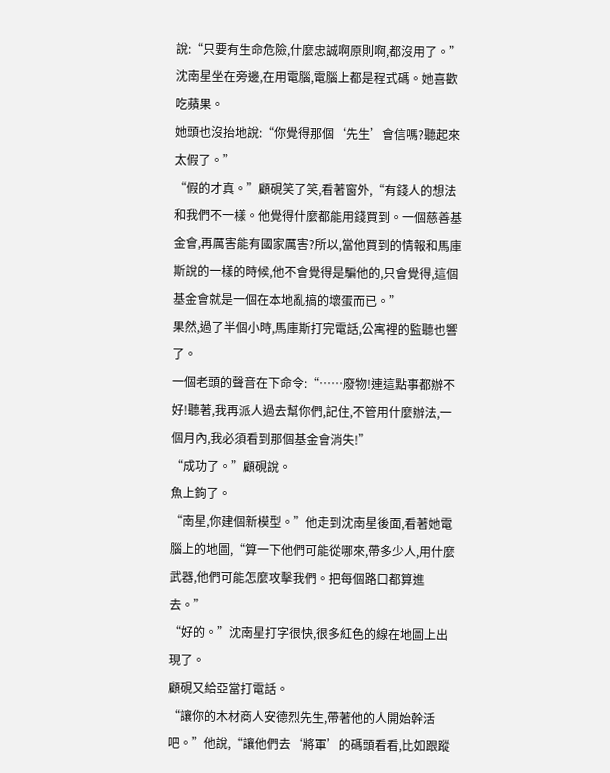說:“只要有生命危險,什麼忠誠啊原則啊,都沒用了。”
沈南星坐在旁邊,在用電腦,電腦上都是程式碼。她喜歡吃蘋果。
她頭也沒抬地說:“你覺得那個‘先生’會信嗎?聽起來太假了。”
“假的才真。”顧硯笑了笑,看著窗外,“有錢人的想法和我們不一樣。他覺得什麼都能用錢買到。一個慈善基金會,再厲害能有國家厲害?所以,當他買到的情報和馬庫斯說的一樣的時候,他不會覺得是騙他的,只會覺得,這個基金會就是一個在本地亂搞的壞蛋而已。”
果然,過了半個小時,馬庫斯打完電話,公寓裡的監聽也響了。
一個老頭的聲音在下命令:“……廢物!連這點事都辦不好!聽著,我再派人過去幫你們,記住,不管用什麼辦法,一個月內,我必須看到那個基金會消失!”
“成功了。”顧硯說。
魚上鉤了。
“南星,你建個新模型。”他走到沈南星後面,看著她電腦上的地圖,“算一下他們可能從哪來,帶多少人,用什麼武器,他們可能怎麼攻擊我們。把每個路口都算進去。”
“好的。”沈南星打字很快,很多紅色的線在地圖上出現了。
顧硯又給亞當打電話。
“讓你的木材商人安德烈先生,帶著他的人開始幹活吧。”他說,“讓他們去‘將軍’的碼頭看看,比如跟蹤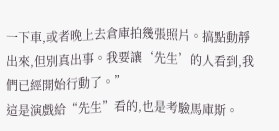一下車,或者晚上去倉庫拍幾張照片。搞點動靜出來,但別真出事。我要讓‘先生’的人看到,我們已經開始行動了。”
這是演戲給“先生”看的,也是考驗馬庫斯。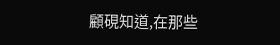顧硯知道,在那些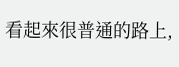看起來很普通的路上,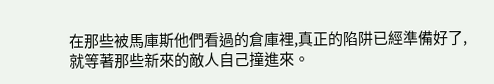在那些被馬庫斯他們看過的倉庫裡,真正的陷阱已經準備好了,就等著那些新來的敵人自己撞進來。